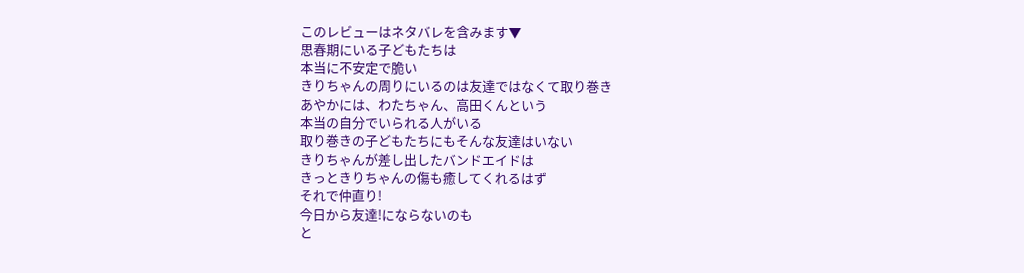このレビューはネタバレを含みます▼
思春期にいる子どもたちは
本当に不安定で脆い
きりちゃんの周りにいるのは友達ではなくて取り巻き
あやかには、わたちゃん、高田くんという
本当の自分でいられる人がいる
取り巻きの子どもたちにもそんな友達はいない
きりちゃんが差し出したバンドエイドは
きっときりちゃんの傷も癒してくれるはず
それで仲直り!
今日から友達!にならないのも
と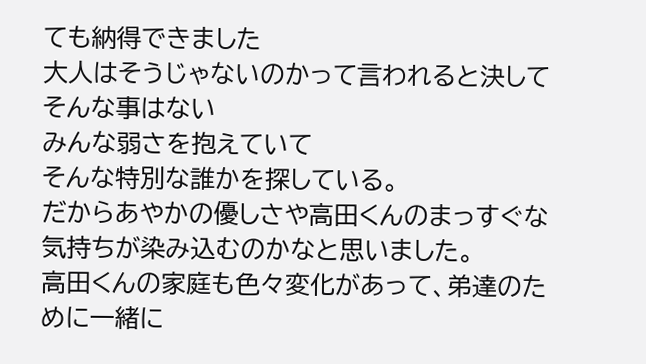ても納得できました
大人はそうじゃないのかって言われると決してそんな事はない
みんな弱さを抱えていて
そんな特別な誰かを探している。
だからあやかの優しさや高田くんのまっすぐな気持ちが染み込むのかなと思いました。
高田くんの家庭も色々変化があって、弟達のために一緒に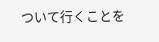ついて行くことを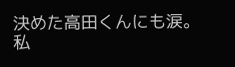決めた高田くんにも涙。
私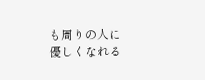も周りの人に優しくなれる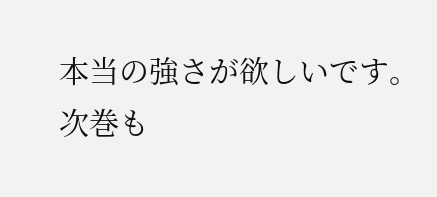本当の強さが欲しいです。
次巻も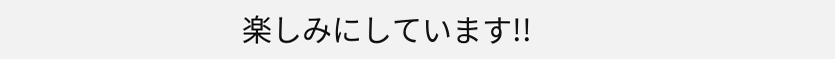楽しみにしています!!